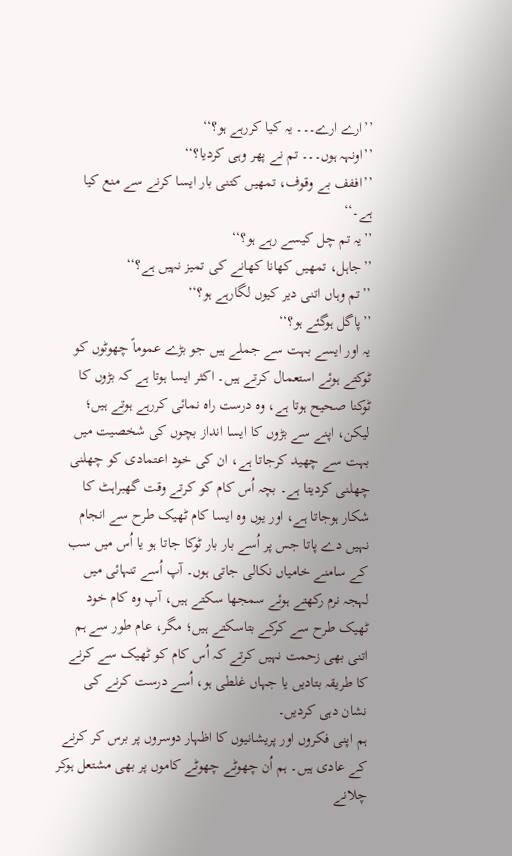’’ارے ارے۔۔۔ یہ کیا کررہے ہو؟‘‘
’’اونہہ ہوں۔۔۔ تم نے پھر وہی کردیا؟‘‘
’’اففف بے وقوف، تمھیں کتنی بار ایسا کرنے سے منع کیا ہے۔‘‘
’’یہ تم چل کیسے رہے ہو؟‘‘
’’جاہل، تمھیں کھانا کھانے کی تمیز نہیں ہے؟‘‘
’’تم وہاں اتنی دیر کیوں لگارہے ہو؟‘‘
’’پاگل ہوگئے ہو؟‘‘
یہ اور ایسے بہت سے جملے ہیں جو بڑے عموماً چھوٹوں کو ٹوکتے ہوئے استعمال کرتے ہیں۔ اکثر ایسا ہوتا ہے کہ بڑوں کا ٹوکنا صحیح ہوتا ہے، وہ درست راہ نمائی کررہے ہوتے ہیں؛ لیکن، اپنے سے بڑوں کا ایسا انداز بچوں کی شخصیت میں بہت سے چھید کرجاتا ہے، ان کی خود اعتمادی کو چھلنی چھلنی کردیتا ہے۔ بچہ اُس کام کو کرتے وقت گھبراہٹ کا شکار ہوجاتا ہے، اور یوں وہ ایسا کام ٹھیک طرح سے انجام نہیں دے پاتا جس پر اُسے بار بار ٹوکا جاتا ہو یا اُس میں سب کے سامنے خامیاں نکالی جاتی ہوں۔ آپ اُسے تنہائی میں لہجہ نرم رکھتے ہوئے سمجھا سکتے ہیں، آپ وہ کام خود ٹھیک طرح سے کرکے بتاسکتے ہیں؛ مگر، عام طور سے ہم اتنی بھی زحمت نہیں کرتے کہ اُس کام کو ٹھیک سے کرنے کا طریقہ بتادیں یا جہاں غلطی ہو، اُسے درست کرنے کی نشان دہی کردیں۔
ہم اپنی فکروں اور پریشانیوں کا اظہار دوسروں پر برس کر کرنے کے عادی ہیں۔ ہم اُن چھوٹے چھوٹے کاموں پر بھی مشتعل ہوکر چلانے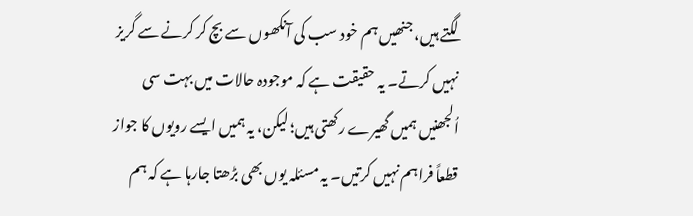لگتے ہیں، جنھیں ہم خود سب کی آنکھوں سے بچ کر کرنے سے گریز نہیں کرتے۔ یہ حقیقت ہے کہ موجودہ حالات میں بہت سی اُلجھنیں ہمیں گھیرے رکھتی ہیں؛ لیکن، یہ ہمیں ایسے رویوں کا جواز قطعاً فراہم نہیں کرتیں۔ یہ مسئلہ یوں بھی بڑھتا جارہا ہے کہ ہم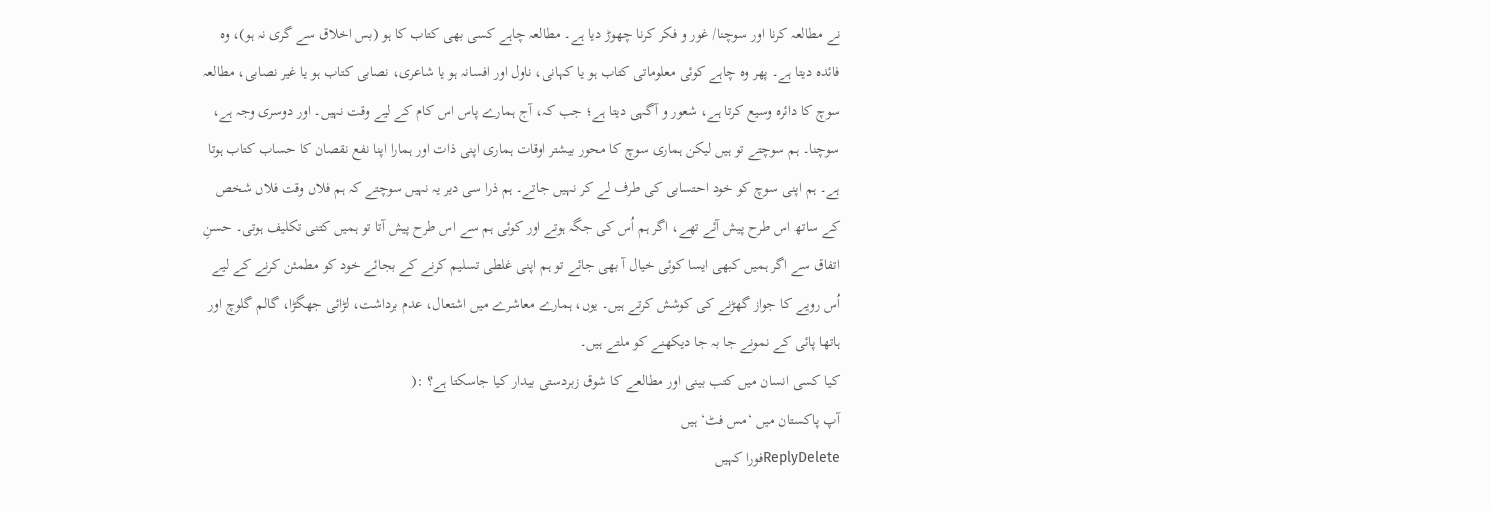نے مطالعہ کرنا اور سوچنا/ غور و فکر کرنا چھوڑ دیا ہے۔ مطالعہ چاہے کسی بھی کتاب کا ہو (بس اخلاق سے گری نہ ہو)، وہ فائدہ دیتا ہے۔ پھر وہ چاہے کوئی معلوماتی کتاب ہو یا کہانی، ناول اور افسانہ ہو یا شاعری، نصابی کتاب ہو یا غیر نصابی، مطالعہ سوچ کا دائرہ وسیع کرتا ہے، شعور و آگہی دیتا ہے؛ جب کہ، آج ہمارے پاس اس کام کے لیے وقت نہیں۔ اور دوسری وجہ ہے، سوچنا۔ ہم سوچتے تو ہیں لیکن ہماری سوچ کا محور بیشتر اوقات ہماری اپنی ذات اور ہمارا اپنا نفع نقصان کا حساب کتاب ہوتا ہے۔ ہم اپنی سوچ کو خود احتسابی کی طرف لے کر نہیں جاتے۔ ہم ذرا سی دیر یہ نہیں سوچتے کہ ہم فلاں وقت فلاں شخص کے ساتھ اس طرح پیش آئے تھے، اگر ہم اُس کی جگہ ہوتے اور کوئی ہم سے اس طرح پیش آتا تو ہمیں کتنی تکلیف ہوتی۔ حسنِ اتفاق سے اگر ہمیں کبھی ایسا کوئی خیال آ بھی جائے تو ہم اپنی غلطی تسلیم کرنے کے بجائے خود کو مطمئن کرنے کے لیے اُس رویے کا جواز گھڑنے کی کوشش کرتے ہیں۔ یوں، ہمارے معاشرے میں اشتعال، عدم برداشت، لڑائی جھگڑا، گالم گلوچ اور ہاتھا پائی کے نمونے جا بہ جا دیکھنے کو ملتے ہیں۔
کیا کسی انسان میں کتب بینی اور مطالعے کا شوق زبردستی بیدار کیا جاسکتا ہے؟ :(
آپ پاکستان میں ‘مس فٹ‘ ہیں
ReplyDeleteفورا کہیں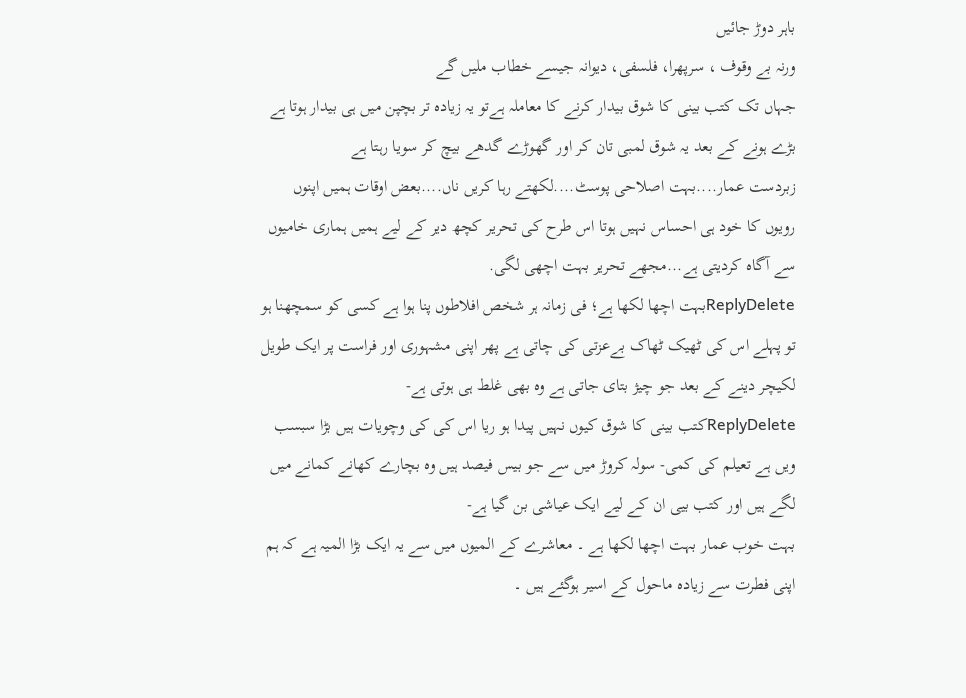باہر دوڑ جائیں
ورنہ بے وقوف ، سرپھرا، فلسفی، دیوانہ جیسے خطاب ملیں گے
جہاں تک کتب بینی کا شوق بیدار کرنے کا معاملہ ہےتو یہ زیادہ تر بچپن میں ہی بیدار ہوتا ہے
بڑے ہونے کے بعد یہ شوق لمبی تان کر اور گھوڑے گدھے بیچ کر سویا رہتا ہے
زبردست عمار....بہت اصلاحی پوسٹ....لکھتے رہا کریں ناں....بعض اوقات ہمیں اپنوں رویوں کا خود ہی احساس نہیں ہوتا اس طرح کی تحریر کچھ دیر کے لیے ہمیں ہماری خامیوں سے آگاہ کردیتی ہے...مجھے تحریر بہت اچھی لگی.
ReplyDeleteبہت اچھا لکھا ہے؛ فی زمانہ ہر شخص افلاطوں پنا ہوا ہے کسی کو سمچھنا ہو تو پہلے اس کی ٹھیک ٹھاک بےعزتی کی چاتی ہے پھر اپنی مشہوری اور فراست پر ایک طویل لکیچر دینے کے بعد جو چیژ بتای جاتی ہے وہ بھی غلط ہی ہوتی ہے-
ReplyDeleteکتب بینی کا شوق کیوں نہیں پیدا ہو ریا اس کی کی وچویات ہیں بڑا سبسب ویں ہے تعیلم کی کمی- سولہ کروڑ میں سے جو بیس فیصد ہیں وہ بچارے کھانے کمانے میں لگے ہیں اور کتب بیی ان کے لیے ایک عیاشی بن گیا ہے-
بہت خوب عمار بہت اچھا لکھا ہے ۔ معاشرے کے المیوں میں سے یہ ایک بڑا المیہ ہے کہ ہم اپنی فطرت سے زیادہ ماحول کے اسیر ہوگئے ہیں ۔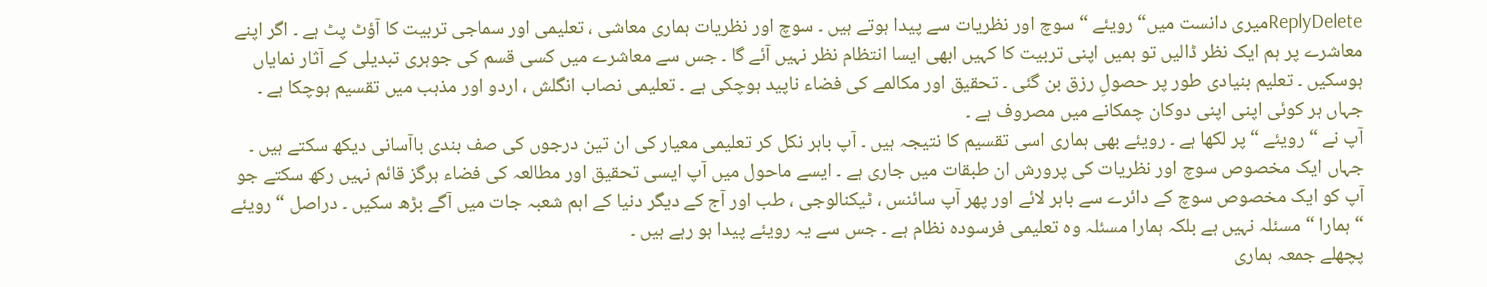ReplyDeleteمیری دانست میں“ رویئے “ سوچ اور نظریات سے پیدا ہوتے ہیں ۔ سوچ اور نظریات ہماری معاشی ، تعلیمی اور سماجی تربیت کا آؤٹ پٹ ہے ۔ اگر اپنے معاشرے پر ہم ایک نظر ڈالیں تو ہمیں اپنی تربیت کا کہیں ابھی ایسا انتظام نظر نہیں آئے گا ۔ جس سے معاشرے میں کسی قسم کی جوہری تبدیلی کے آثار نمایاں ہوسکیں ۔ تعلیم بنیادی طور پر حصولِ رزق بن گئی ۔ تحقیق اور مکالمے کی فضاء ناپید ہوچکی ہے ۔ تعلیمی نصاب انگلش ، اردو اور مذہب میں تقسیم ہوچکا ہے ۔ جہاں ہر کوئی اپنی اپنی دوکان چمکانے میں مصروف ہے ۔
آپ نے “ رویئے “ پر لکھا ہے ۔ رویئے بھی ہماری اسی تقسیم کا نتیجہ ہیں ۔ آپ باہر نکل کر تعلیمی معیار کی ان تین درجوں کی صف بندی باآسانی دیکھ سکتے ہیں ۔ جہاں ایک مخصوص سوچ اور نظریات کی پرورش ان طبقات میں جاری ہے ۔ ایسے ماحول میں آپ ایسی تحقیق اور مطالعہ کی فضاء ہرگز قائم نہیں رکھ سکتے جو آپ کو ایک مخصوص سوچ کے دائرے سے باہر لائے اور پھر آپ سائنس ، ٹیکنالوجی ، طب اور آج کے دیگر دنیا کے اہم شعبہ جات میں آگے بڑھ سکیں ۔ دراصل “ رویئے “ ہمارا “ مسئلہ نہیں ہے بلکہ ہمارا مسئلہ وہ تعلیمی فرسودہ نظام ہے ۔ جس سے یہ رویئے پیدا ہو رہے ہیں ۔
پچھلے جمعہ ہماری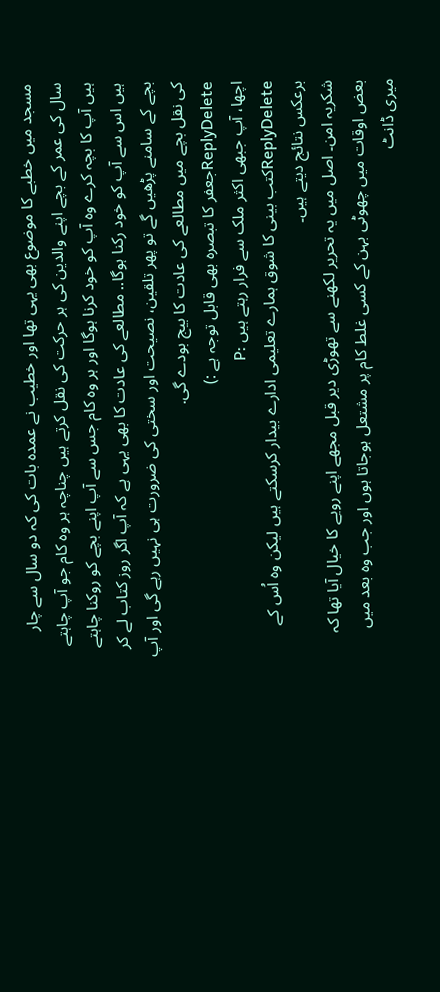مسجد میں خطبے کا موضوع بھی یہی تھا اور خطیب نے عمدہ بات کی کہ دو سال سے چار سال کی عمر کے بچے اپنے والدین کی ہر حرکت کی نقل کرتے ہیں چناچہ ہر وہ کام جو آپ چاہتے ہیں آپ کا بچہ کرے وہ آپ کو خود کرنا ہوگا اور ہر وہ کام جس سے آپ اپنے بچے کو روکنا چاہتے ہیں اس سے آپ کو خود رکنا ہوگا.. مطالعے کی عادت کا بھی یہی ہے کہ آپ اگر روز کتاب لے کر بچے کے سامنے پڑھیں گے تو پھر تلقین، نصیحت اور سختی کی ضرورت ہی نہیں رہے گی اور آپ کی نقل بچے میں مطالعے کی عادت کا بیج بودے گی.
ReplyDeleteجعفر کا تبصرہ بھی قابل توجہ ہے :)
اچھا، آپ جبھی اکثر ملک سے فرار رہتے ہیں :P
ReplyDeleteکتب بینی کا شوق ہمارے تعلیمی ادارے بیدار کرسکتے ہیں لیکن وہ اُس کے برعکس نتائج دیتے ہیں۔
شکریہ امن۔ اصل میں یہ تحریر لکھنے سے تھوڑی دیر قبل مجھے اپنے رویے کا خیال آیا تھا کہ بعض اوقات میں چھوٹی بہن کے کسی غلط کام پر مشتعل ہوجاتا ہوں اور جب وہ بعد میں میری ڈانٹ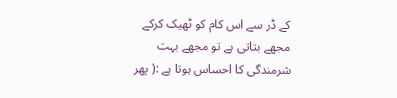کے ڈر سے اس کام کو ٹھیک کرکے مجھے بتاتی ہے تو مجھے بہت شرمندگی کا احساس ہوتا ہے :( پھر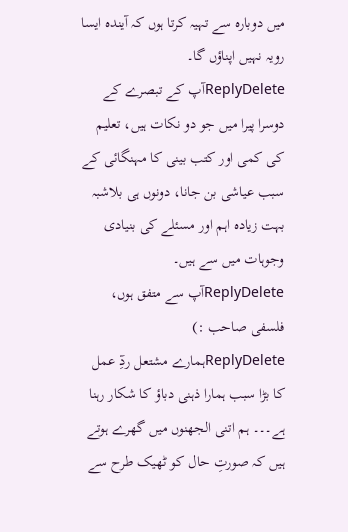میں دوبارہ سے تہیہ کرتا ہوں کہ آیندہ ایسا رویہ نہیں اپناؤں گا۔
ReplyDeleteآپ کے تبصرے کے دوسرا پیرا میں جو دو نکات ہیں، تعلیم کی کمی اور کتب بینی کا مہنگائی کے سبب عیاشی بن جانا، دونوں ہی بلاشبہ بہت زیادہ اہم اور مسئلے کی بنیادی وجوہات میں سے ہیں۔
ReplyDeleteآپ سے متفق ہوں، فلسفی صاحب :)
ReplyDeleteہمارے مشتعل ردِٓ عمل کا بڑا سبب ہمارا ذہنی دباؤ کا شکار رہنا ہے۔۔۔ ہم اتنی الجھنوں میں گھرے ہوتے ہیں کہ صورتِ حال کو ٹھیک طرح سے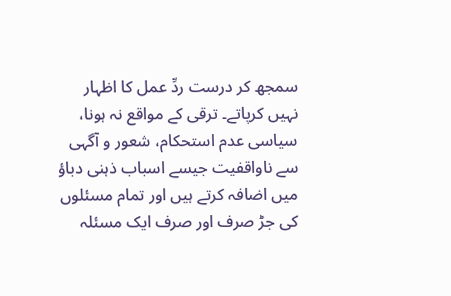سمجھ کر درست ردِّ عمل کا اظہار نہیں کرپاتے۔ ترقی کے مواقع نہ ہونا، سیاسی عدم استحکام، شعور و آگہی سے ناواقفیت جیسے اسباب ذہنی دباؤ میں اضافہ کرتے ہیں اور تمام مسئلوں کی جڑ صرف اور صرف ایک مسئلہ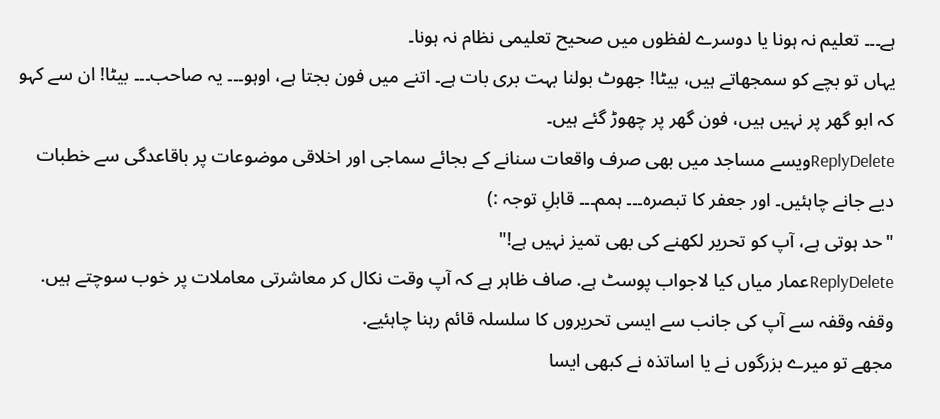ہے۔۔۔ تعلیم نہ ہونا یا دوسرے لفظوں میں صحیح تعلیمی نظام نہ ہونا۔
یہاں تو بچے کو سمجھاتے ہیں، بیٹا! جھوٹ بولنا بہت بری بات ہے۔ اتنے میں فون بجتا ہے، اوہو۔۔۔ یہ صاحب۔۔۔ بیٹا! ان سے کہو کہ ابو گھر پر نہیں ہیں، فون گھر پر چھوڑ گئے ہیں۔
ReplyDeleteویسے مساجد میں بھی صرف واقعات سنانے کے بجائے سماجی اور اخلاقی موضوعات پر باقاعدگی سے خطبات دیے جانے چاہئیں۔ اور جعفر کا تبصرہ۔۔۔ ہمم۔۔۔ قابلِ توجہ :)
"حد ہوتی ہے، آپ کو تحریر لکھنے کی بھی تمیز نہیں ہے!"
ReplyDeleteعمار میاں کیا لاجواب پوسٹ ہے. صاف ظاہر ہے کہ آپ وقت نکال کر معاشرتی معاملات پر خوب سوچتے ہیں. وقفہ وقفہ سے آپ کی جانب سے ایسی تحریروں کا سلسلہ قائم رہنا چاہئیے.
مجھے تو ميرے بزرگوں نے يا اساتذہ نے کبھی ايسا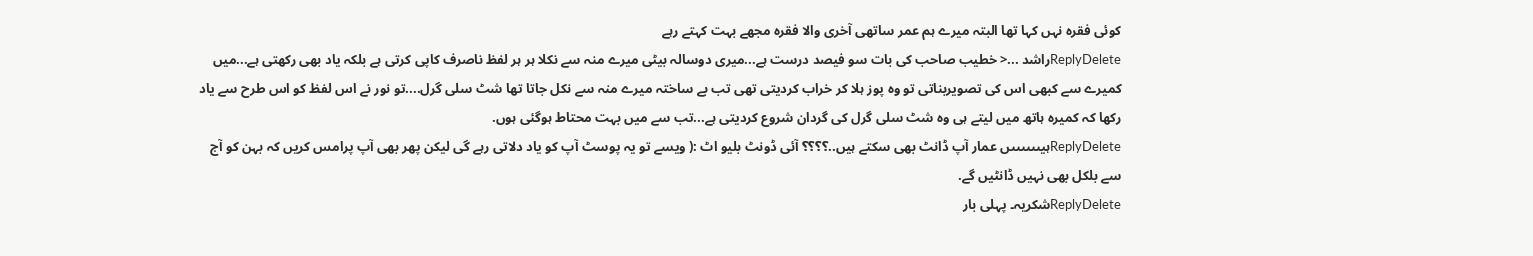کوئی فقرہ نہں کہا تھا البتہ ميرے ہم عمر ساتھی آخری والا فقرہ مجھے بہت کہتے رہے
ReplyDeleteراشد ...< خطیب صاحب کی بات سو فیصد درست ہے...میری دوسالہ بیٹی میرے منہ سے نکلا ہر ہر لفظ ناصرف کاپی کرتی ہے بلکہ یاد بھی رکھتی ہے...میں کمیرے سے کبھی اس کی تصویربناتی تو وہ پوز ہلا کر خراب کردیتی تھی تب بے ساختہ میرے منہ سے نکل جاتا تھا شٹ سلی گرل....تو نور نے اس لفظ کو اس طرح سے یاد رکھا کہ کمیرہ ہاتھ میں لیتے ہی وہ شٹ سلی گرل کی گردان شروع کردیتی ہے...تب سے میں بہت محتاط ہوگئی ہوں.
ReplyDeleteہیںںںںںںں عمار آپ ڈانٹ بھی سکتے ہیں..؟؟؟؟ آئی ڈونٹ بلیو اٹ :( ویسے تو یہ پوسٹ آپ کو یاد دلاتی رہے گی لیکن پھر بھی آپ پرامس کریں کہ بہن کو آج سے بلکل بھی نہیں ڈانٹیں گے.
ReplyDeleteشکریہ۔ پہلی بار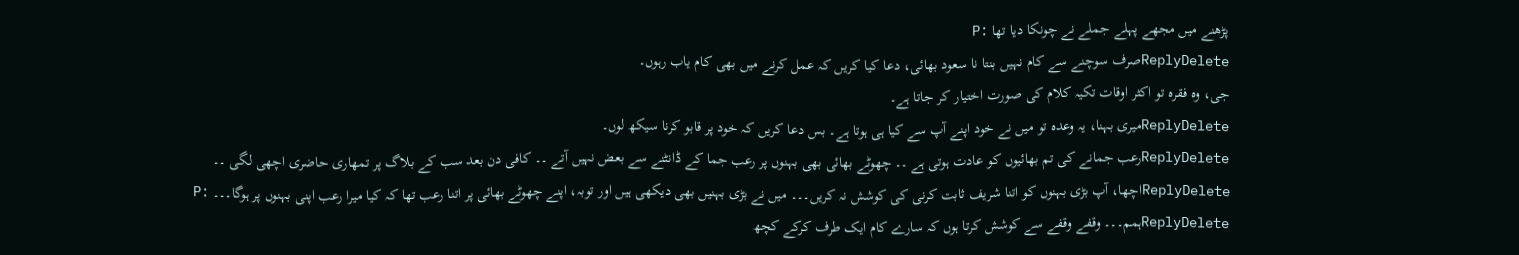پڑھنے میں مجھے پہلے جملے نے چونکا دیا تھا :P
ReplyDeleteصرف سوچنے سے کام نہیں بنتا نا سعود بھائی، دعا کیا کریں کہ عمل کرنے میں بھی کام یاب رہوں۔
جی، وہ فقرہ تو اکثر اوقات تکیہ کلام کی صورت اختیار کر جاتا ہے۔
ReplyDeleteمیری بہنا، یہ وعدہ تو میں نے خود اپنے آپ سے کیا ہی ہوتا ہے۔ بس دعا کریں کہ خود پر قابو کرنا سیکھ لوں۔
ReplyDeleteرعب جمانے کی تم بھائیوں کو عادت ہوتی ہے ۔۔ چھوٹے بھائی بھی بہنوں پر رعب جما کے ڈانٹنے سے بعض نہیں آتے ۔۔ کافی دن بعد سب کے بلاگ پر تمھاری حاضری اچھی لگی ۔۔
ReplyDeleteاچھا، آپ بڑی بہنوں کو اتنا شریف ثابت کرنی کی کوشش نہ کریں۔۔۔ میں نے بڑی بہنیں بھی دیکھی ہیں اور توبہ، اپنے چھوٹے بھائی پر اتنا رعب تھا کہ کیا میرا رعب اپنی بہنوں پر ہوگا۔۔۔ :P
ReplyDeleteہمم۔۔۔ وقفے وقفے سے کوشش کرتا ہوں کہ سارے کام ایک طرف کرکے کچھ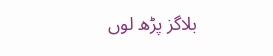بلاگز پڑھ لوں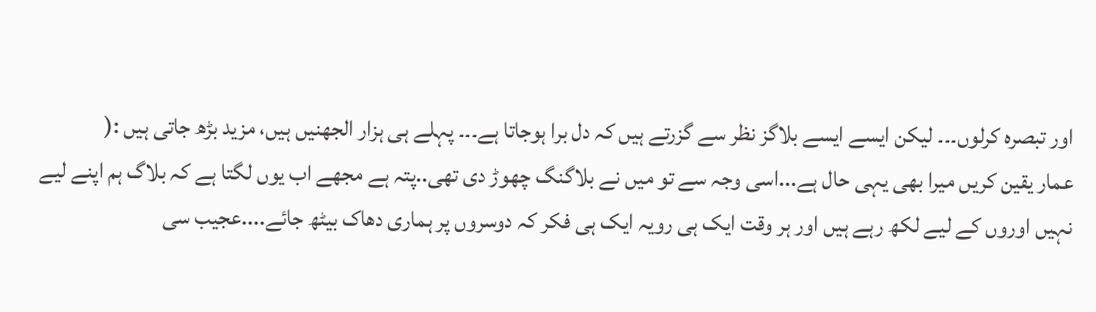اور تبصرہ کرلوں۔۔۔ لیکن ایسے ایسے بلاگز نظر سے گزرتے ہیں کہ دل برا ہوجاتا ہے۔۔۔ پہلے ہی ہزار الجھنیں ہیں، مزید بڑھ جاتی ہیں :(
عمار یقین کریں میرا بھی یہی حال ہے...اسی وجہ سے تو میں نے بلاگنگ چھوڑ دی تھی..پتہ ہے مجھے اب یوں لگتا ہے کہ بلاگ ہم اپنے لیے نہیں اوروں کے لیے لکھ رہے ہیں اور ہر وقت ایک ہی رویہ ایک ہی فکر کہ دوسروں پر ہماری دھاک بیٹھ جائے....عجیب سی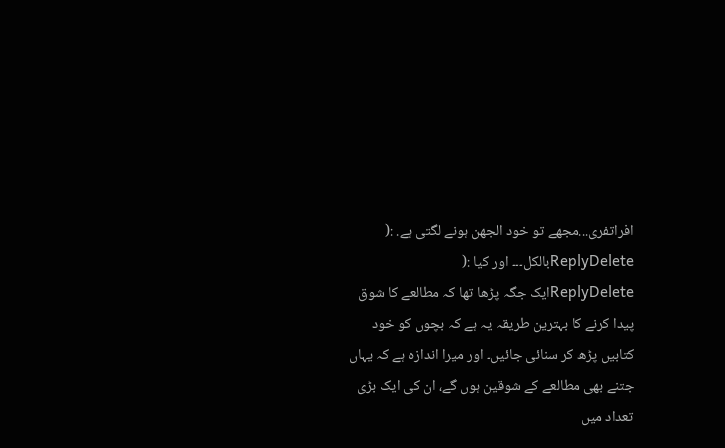افراتفری...مجھے تو خود الجھن ہونے لگتی ہے. :(
ReplyDeleteبالکل۔۔۔ اور کیا :(
ReplyDeleteایک جگہ پڑھا تھا کہ مطالعے کا شوق پیدا کرنے کا بہترین طریقہ یہ ہے کہ بچوں کو خود کتابیں پڑھ کر سنائی جائیں۔ اور میرا اندازہ ہے کہ یہاں جتنے بھی مطالعے کے شوقین ہوں گے، ان کی ایک بڑی تعداد میں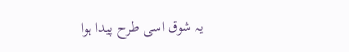یہ شوق اسی طرح پیدا ہوا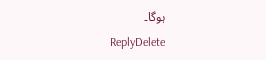ہوگا۔
ReplyDelete